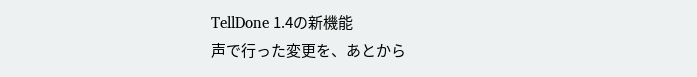TellDone 1.4の新機能
声で行った変更を、あとから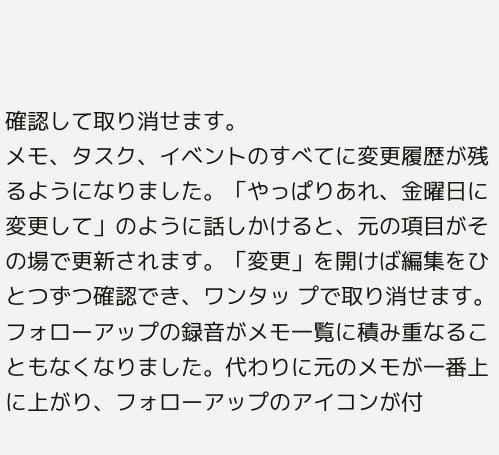確認して取り消せます。
メモ、タスク、イベントのすべてに変更履歴が残るようになりました。「やっぱりあれ、金曜日に変更して」のように話しかけると、元の項目がその場で更新されます。「変更」を開けば編集をひとつずつ確認でき、ワンタッ プで取り消せます。フォローアップの録音がメモ一覧に積み重なることもなくなりました。代わりに元のメモが一番上に上がり、フォローアップのアイコンが付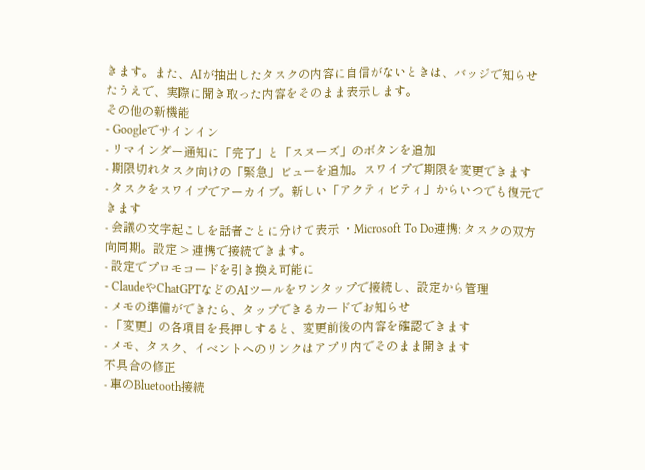きます。また、AIが抽出したタスクの内容に自信がないときは、バッジで知らせたうえで、実際に聞き取った内容をそのまま表示します。
その他の新機能
- Googleでサインイン
- リマインダー通知に「完了」と「スヌーズ」のボタンを追加
- 期限切れタスク向けの「緊急」ビューを追加。スワイプで期限を変更できます
- タスクをスワイプでアーカイブ。新しい「アクティビティ」からいつでも復元できます
- 会議の文字起こしを話者ごとに分けて表示 ・Microsoft To Do連携: タスクの双方向同期。設定 > 連携で接続できます。
- 設定でプロモコードを引き換え可能に
- ClaudeやChatGPTなどのAIツールをワンタップで接続し、設定から管理
- メモの準備ができたら、タップできるカードでお知らせ
- 「変更」の各項目を長押しすると、変更前後の内容を確認できます
- メモ、タスク、イベントへのリンクはアプリ内でそのまま開きます
不具合の修正
- 車のBluetooth接続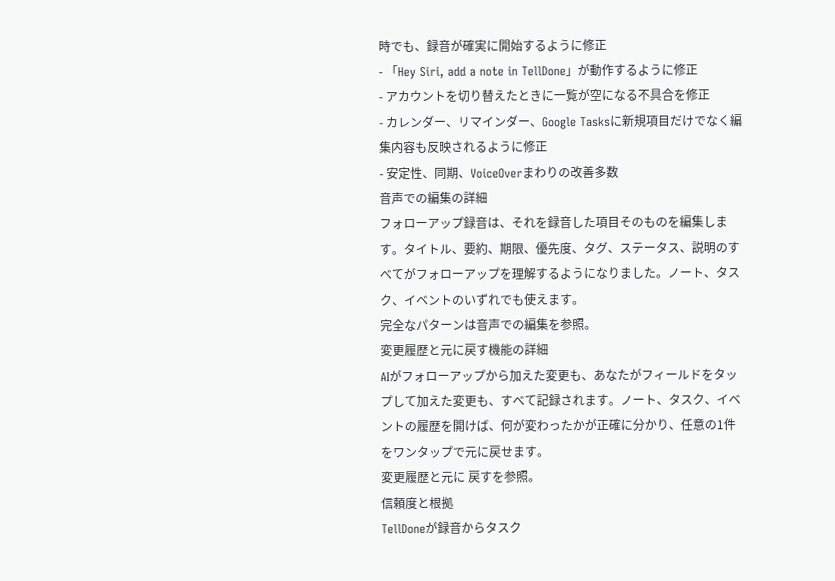時でも、録音が確実に開始するように修正
- 「Hey Siri, add a note in TellDone」が動作するように修正
- アカウントを切り替えたときに一覧が空になる不具合を修正
- カレンダー、リマインダー、Google Tasksに新規項目だけでなく編集内容も反映されるように修正
- 安定性、同期、VoiceOverまわりの改善多数
音声での編集の詳細
フォローアップ録音は、それを録音した項目そのものを編集します。タイトル、要約、期限、優先度、タグ、ステータス、説明のすべてがフォローアップを理解するようになりました。ノート、タスク、イベントのいずれでも使えます。
完全なパターンは音声での編集を参照。
変更履歴と元に戻す機能の詳細
AIがフォローアップから加えた変更も、あなたがフィールドをタップして加えた変更も、すべて記録されます。ノート、タスク、イベントの履歴を開けば、何が変わったかが正確に分かり、任意の1件をワンタップで元に戻せます。
変更履歴と元に 戻すを参照。
信頼度と根拠
TellDoneが録音からタスク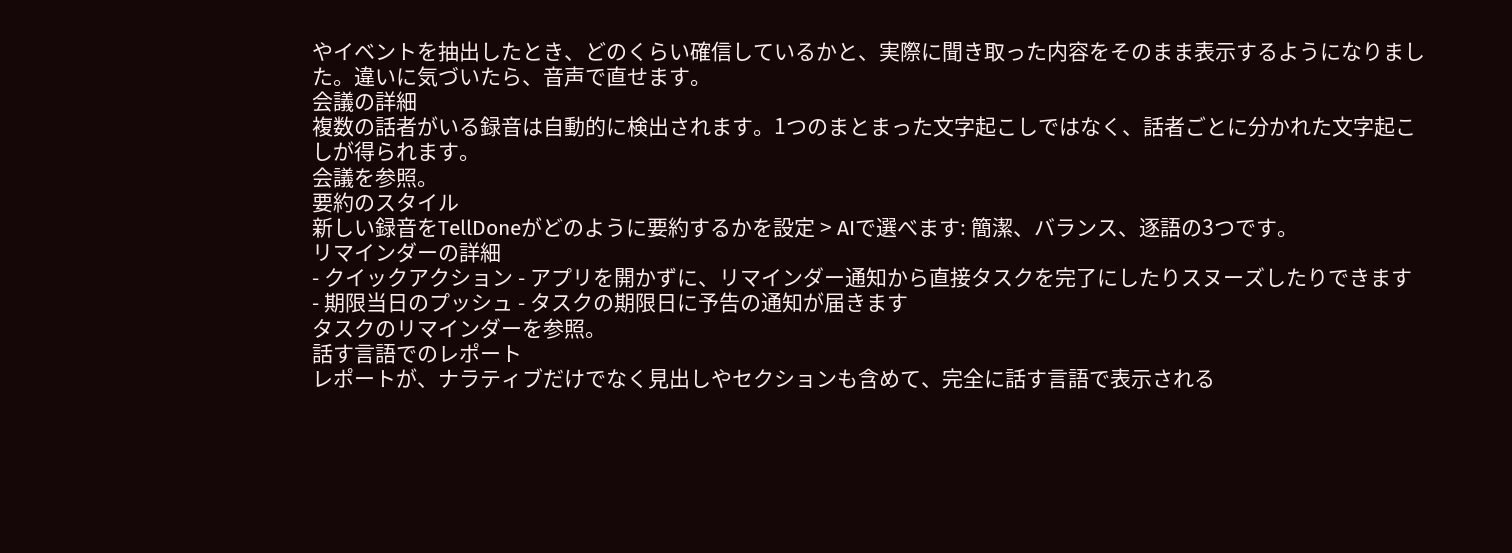やイベントを抽出したとき、どのくらい確信しているかと、実際に聞き取った内容をそのまま表示するようになりました。違いに気づいたら、音声で直せます。
会議の詳細
複数の話者がいる録音は自動的に検出されます。1つのまとまった文字起こしではなく、話者ごとに分かれた文字起こしが得られます。
会議を参照。
要約のスタイル
新しい録音をTellDoneがどのように要約するかを設定 > AIで選べます: 簡潔、バランス、逐語の3つです。
リマインダーの詳細
- クイックアクション - アプリを開かずに、リマインダー通知から直接タスクを完了にしたりスヌーズしたりできます
- 期限当日のプッシュ - タスクの期限日に予告の通知が届きます
タスクのリマインダーを参照。
話す言語でのレポート
レポートが、ナラティブだけでなく見出しやセクションも含めて、完全に話す言語で表示される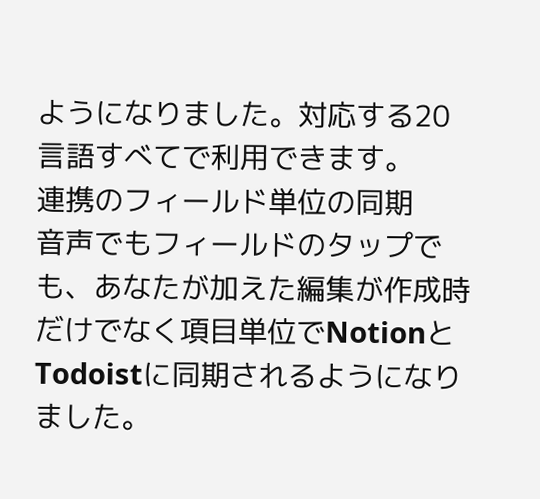ようになりました。対応する20言語すべてで利用できます。
連携のフィールド単位の同期
音声でもフィールドのタップでも、あなたが加えた編集が作成時だけでなく項目単位でNotionとTodoistに同期されるようになりました。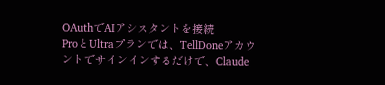OAuthでAIアシスタントを接続
ProとUltraプランでは、TellDoneアカウントでサインインするだけで、Claude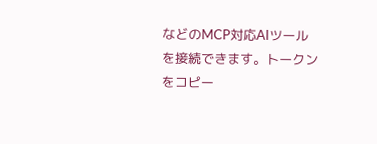などのMCP対応AIツールを接続できます。トークンをコピー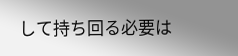して持ち回る必要は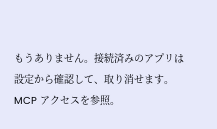もうありません。接続済みのアプリは設定から確認して、取り消せます。MCP アクセスを参照。